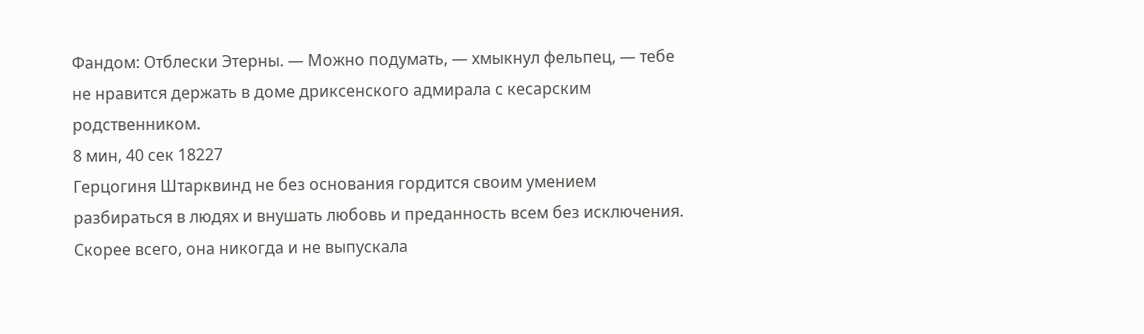Фандом: Отблески Этерны. — Можно подумать, — хмыкнул фельпец, — тебе не нравится держать в доме дриксенского адмирала с кесарским родственником.
8 мин, 40 сек 18227
Герцогиня Штарквинд не без основания гордится своим умением разбираться в людях и внушать любовь и преданность всем без исключения. Скорее всего, она никогда и не выпускала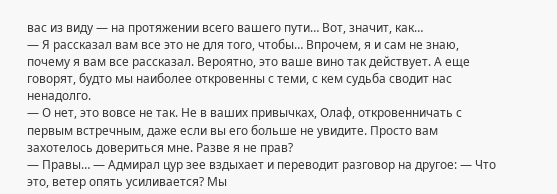вас из виду — на протяжении всего вашего пути… Вот, значит, как…
— Я рассказал вам все это не для того, чтобы… Впрочем, я и сам не знаю, почему я вам все рассказал. Вероятно, это ваше вино так действует. А еще говорят, будто мы наиболее откровенны с теми, с кем судьба сводит нас ненадолго.
— О нет, это вовсе не так. Не в ваших привычках, Олаф, откровенничать с первым встречным, даже если вы его больше не увидите. Просто вам захотелось довериться мне. Разве я не прав?
— Правы… — Адмирал цур зее вздыхает и переводит разговор на другое: — Что это, ветер опять усиливается? Мы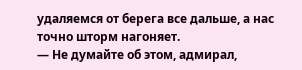удаляемся от берега все дальше, а нас точно шторм нагоняет.
— Не думайте об этом, адмирал,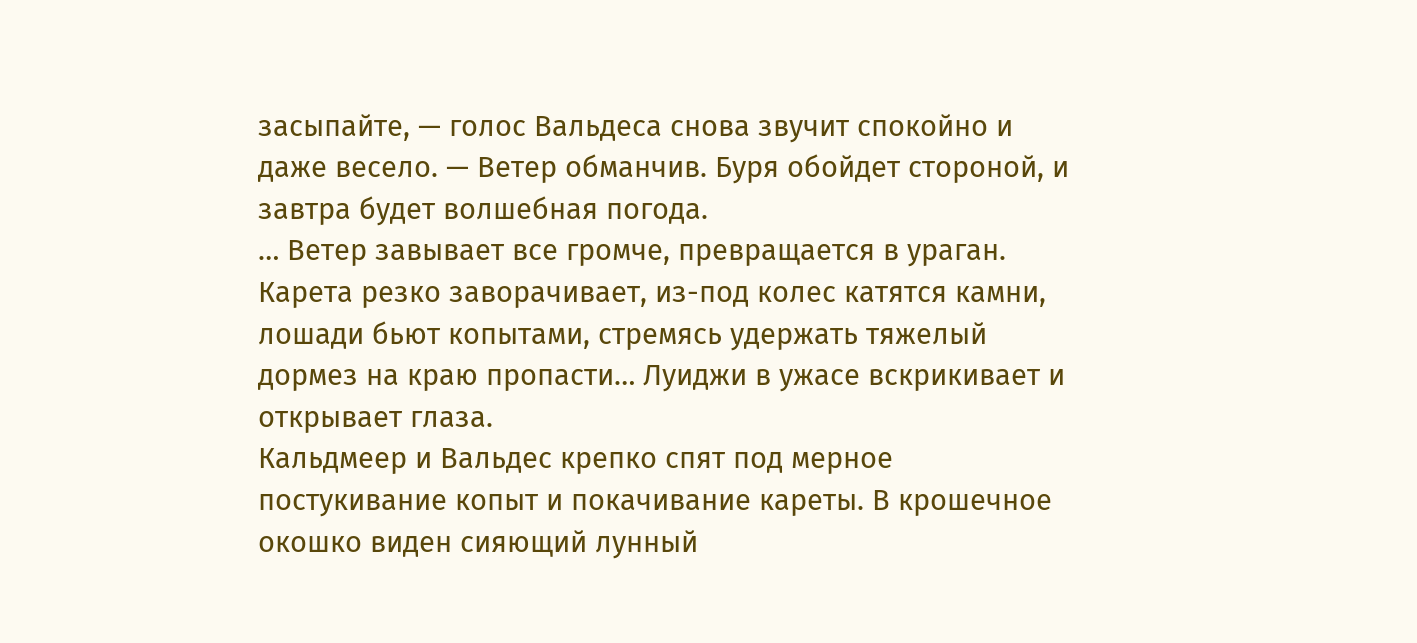засыпайте, — голос Вальдеса снова звучит спокойно и даже весело. — Ветер обманчив. Буря обойдет стороной, и завтра будет волшебная погода.
… Ветер завывает все громче, превращается в ураган. Карета резко заворачивает, из-под колес катятся камни, лошади бьют копытами, стремясь удержать тяжелый дормез на краю пропасти… Луиджи в ужасе вскрикивает и открывает глаза.
Кальдмеер и Вальдес крепко спят под мерное постукивание копыт и покачивание кареты. В крошечное окошко виден сияющий лунный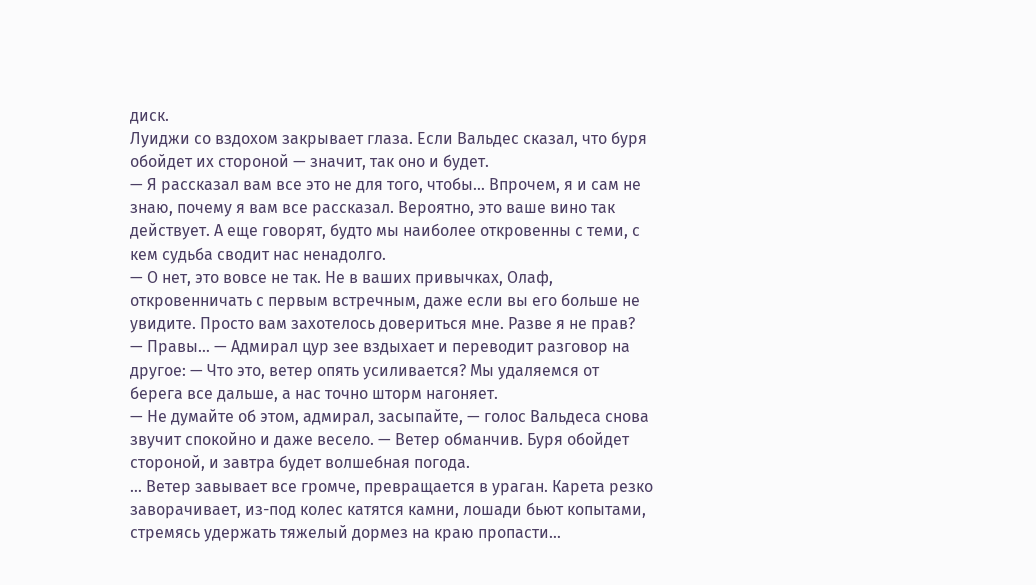диск.
Луиджи со вздохом закрывает глаза. Если Вальдес сказал, что буря обойдет их стороной — значит, так оно и будет.
— Я рассказал вам все это не для того, чтобы… Впрочем, я и сам не знаю, почему я вам все рассказал. Вероятно, это ваше вино так действует. А еще говорят, будто мы наиболее откровенны с теми, с кем судьба сводит нас ненадолго.
— О нет, это вовсе не так. Не в ваших привычках, Олаф, откровенничать с первым встречным, даже если вы его больше не увидите. Просто вам захотелось довериться мне. Разве я не прав?
— Правы… — Адмирал цур зее вздыхает и переводит разговор на другое: — Что это, ветер опять усиливается? Мы удаляемся от берега все дальше, а нас точно шторм нагоняет.
— Не думайте об этом, адмирал, засыпайте, — голос Вальдеса снова звучит спокойно и даже весело. — Ветер обманчив. Буря обойдет стороной, и завтра будет волшебная погода.
… Ветер завывает все громче, превращается в ураган. Карета резко заворачивает, из-под колес катятся камни, лошади бьют копытами, стремясь удержать тяжелый дормез на краю пропасти…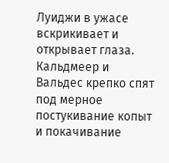Луиджи в ужасе вскрикивает и открывает глаза.
Кальдмеер и Вальдес крепко спят под мерное постукивание копыт и покачивание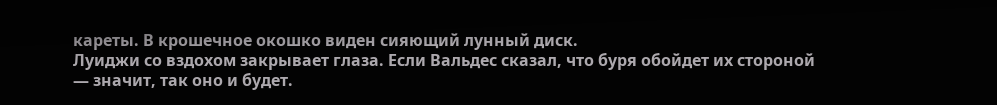кареты. В крошечное окошко виден сияющий лунный диск.
Луиджи со вздохом закрывает глаза. Если Вальдес сказал, что буря обойдет их стороной — значит, так оно и будет.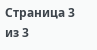Страница 3 из 3